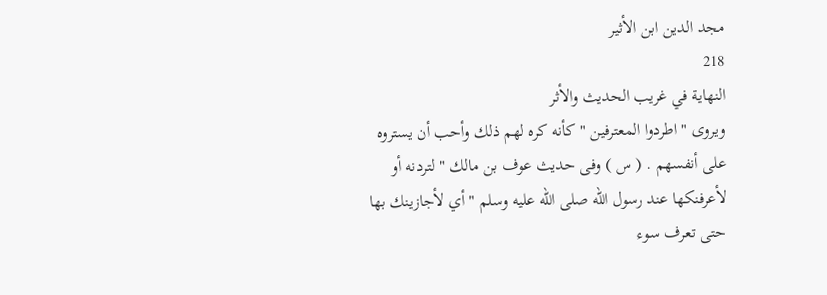مجد الدين ابن الأثير
218
النهاية في غريب الحديث والأثر
ويروى " اطردوا المعترفين " كأنه كره لهم ذلك وأحب أن يستروه على أنفسهم . ( س ) وفى حديث عوف بن مالك " لتردنه أو لأعرفنكها عند رسول الله صلى الله عليه وسلم " أي لأجازينك بها حتى تعرف سوء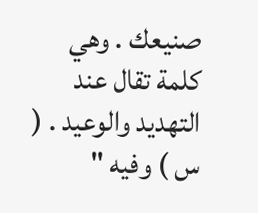صنيعك . وهي كلمة تقال عند التهديد والوعيد . ( س ) وفيه "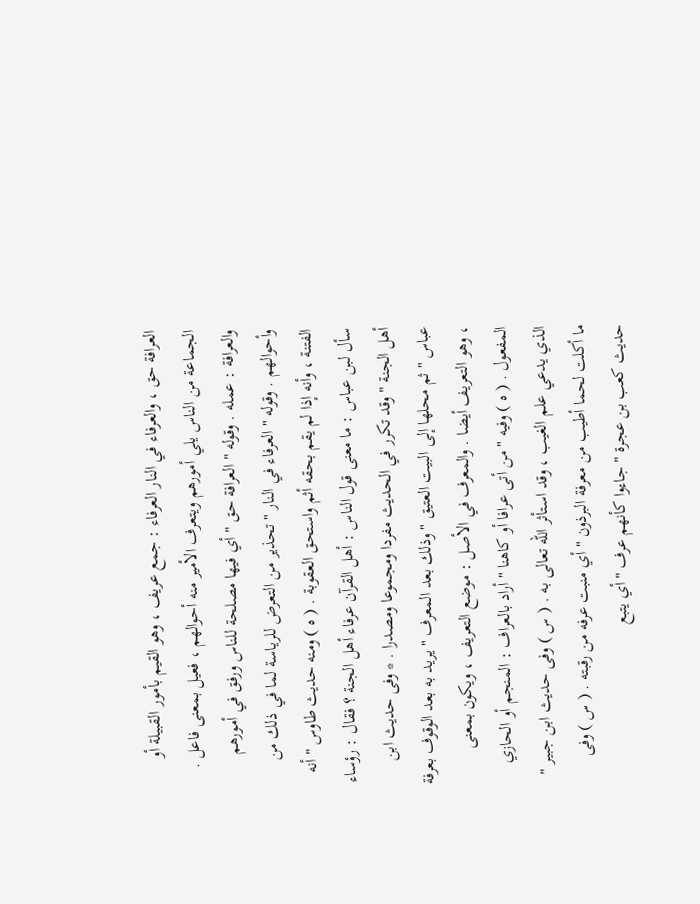العرافة حق ، والعرفاء في النار العرفاء : جمع عريف ، وهو القيم بأمور القبيلة أو الجماعة من الناس يلي أمورهم ويتعرف الأمير منه أحوالهم ، فعيل بمعنى فاعل . والعرافة : عمله . وقوله " العرافة حق " أي فيها مصلحة للناس ورفق في أمورهم وأحوالهم . وقوله " العرفاء في النار " تحذير من التعرض للرياسة لما في ذلك من الفتنة ، وأنه إذا لم يقم بحقه أثم واستحق العقوبة . ( ه ) ومنه حديث طاوس " أنه سأل لبن عباس : ما معنى قول الناس : أهل القرآن عرفاء أهل الجنة ؟ فقال : رؤساء أهل الجنة " وقد تكرر في الحديث مفردا ومجموعا ومصدرا . * وفى حديث ابن عباس " ثم محلها إلى البيت العتيق " وذلك بعد المعرف " يريد به بعد الوقوف بعرفة ، وهو التعريف أيضا . والمعرف في الأصل : موضع التعريف ، ويكون بمعنى المفعول . ( ه ) وفيه " من أتى عرافا أو كاهنا " أراد بالعراف : المنجم أو الحازي الذي يدعي علم الغيب ، وقد استأثر الله تعالى به . ( س ) وفى حديث ابن جبير " ما أكلت لحما أطيب من معرفة البرذون " أي منبت عرفه من رقبته . ( س ) وفى حديث كعب بن عجرة " جاءوا كأنهم عرف " أي يتبع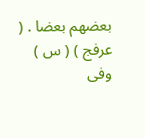بعضهم بعضا . ( عرفج ) ( س ) وفى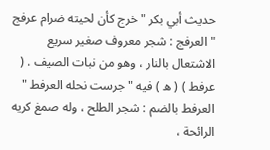حديث أبي بكر " خرج كأن لحيته ضرام عرفج " العرفج : شجر معروف صغير سريع الاشتعال بالنار ، وهو من نبات الصيف . ( عرفط ) ( ه ) فيه " جرست نحله العرفط " العرفط بالضم : شجر الطلح ، وله صمغ كريه الرائحة ،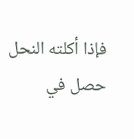فإذا أكلته النحل حصل في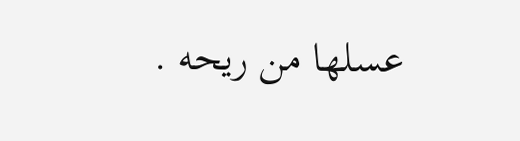عسلها من ريحه .